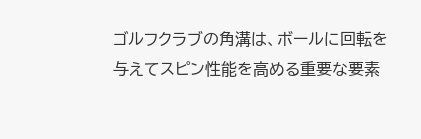ゴルフクラブの角溝は、ボールに回転を与えてスピン性能を高める重要な要素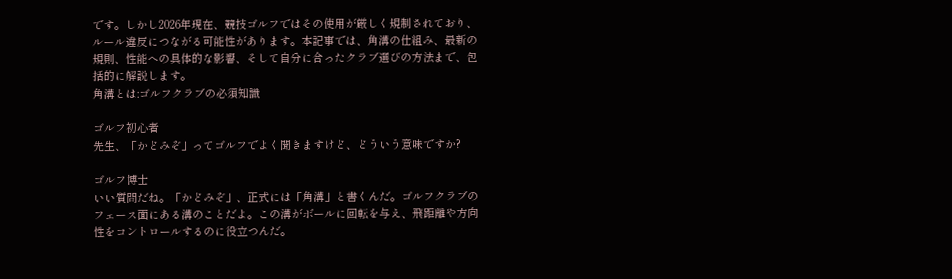です。しかし2026年現在、競技ゴルフではその使用が厳しく規制されており、ルール違反につながる可能性があります。本記事では、角溝の仕組み、最新の規則、性能への具体的な影響、そして自分に合ったクラブ選びの方法まで、包括的に解説します。
角溝とは:ゴルフクラブの必須知識

ゴルフ初心者
先生、「かどみぞ」ってゴルフでよく聞きますけど、どういう意味ですか?

ゴルフ博士
いい質問だね。「かどみぞ」、正式には「角溝」と書くんだ。ゴルフクラブのフェース面にある溝のことだよ。この溝がボールに回転を与え、飛距離や方向性をコントロールするのに役立つんだ。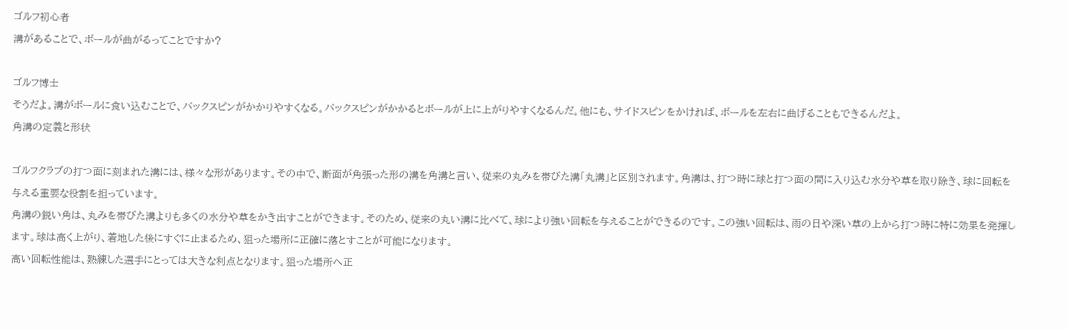ゴルフ初心者
溝があることで、ボールが曲がるってことですか?

ゴルフ博士
そうだよ。溝がボールに食い込むことで、バックスピンがかかりやすくなる。バックスピンがかかるとボールが上に上がりやすくなるんだ。他にも、サイドスピンをかければ、ボールを左右に曲げることもできるんだよ。
角溝の定義と形状

ゴルフクラブの打つ面に刻まれた溝には、様々な形があります。その中で、断面が角張った形の溝を角溝と言い、従来の丸みを帯びた溝「丸溝」と区別されます。角溝は、打つ時に球と打つ面の間に入り込む水分や草を取り除き、球に回転を与える重要な役割を担っています。
角溝の鋭い角は、丸みを帯びた溝よりも多くの水分や草をかき出すことができます。そのため、従来の丸い溝に比べて、球により強い回転を与えることができるのです。この強い回転は、雨の日や深い草の上から打つ時に特に効果を発揮します。球は高く上がり、着地した後にすぐに止まるため、狙った場所に正確に落とすことが可能になります。
高い回転性能は、熟練した選手にとっては大きな利点となります。狙った場所へ正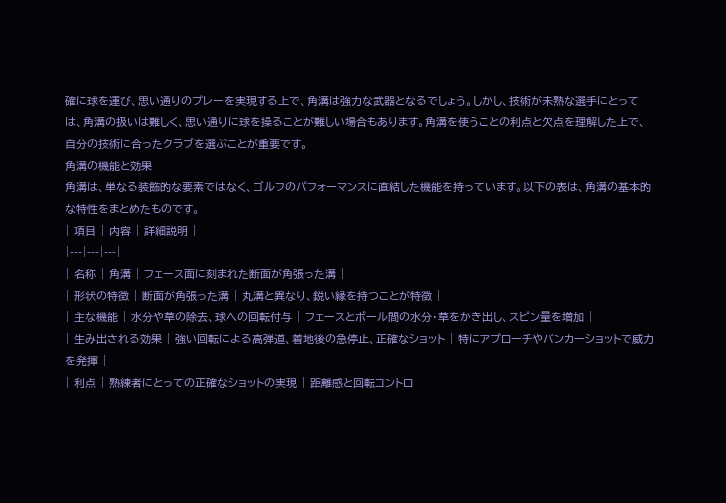確に球を運び、思い通りのプレーを実現する上で、角溝は強力な武器となるでしょう。しかし、技術が未熟な選手にとっては、角溝の扱いは難しく、思い通りに球を操ることが難しい場合もあります。角溝を使うことの利点と欠点を理解した上で、自分の技術に合ったクラブを選ぶことが重要です。
角溝の機能と効果
角溝は、単なる装飾的な要素ではなく、ゴルフのパフォーマンスに直結した機能を持っています。以下の表は、角溝の基本的な特性をまとめたものです。
| 項目 | 内容 | 詳細説明 |
|---|---|---|
| 名称 | 角溝 | フェース面に刻まれた断面が角張った溝 |
| 形状の特徴 | 断面が角張った溝 | 丸溝と異なり、鋭い縁を持つことが特徴 |
| 主な機能 | 水分や草の除去、球への回転付与 | フェースとボール間の水分・草をかき出し、スピン量を増加 |
| 生み出される効果 | 強い回転による高弾道、着地後の急停止、正確なショット | 特にアプローチやバンカーショットで威力を発揮 |
| 利点 | 熟練者にとっての正確なショットの実現 | 距離感と回転コントロ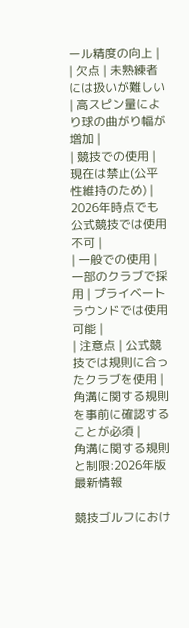ール精度の向上 |
| 欠点 | 未熟練者には扱いが難しい | 高スピン量により球の曲がり幅が増加 |
| 競技での使用 | 現在は禁止(公平性維持のため) | 2026年時点でも公式競技では使用不可 |
| 一般での使用 | 一部のクラブで採用 | プライベートラウンドでは使用可能 |
| 注意点 | 公式競技では規則に合ったクラブを使用 | 角溝に関する規則を事前に確認することが必須 |
角溝に関する規則と制限:2026年版最新情報

競技ゴルフにおけ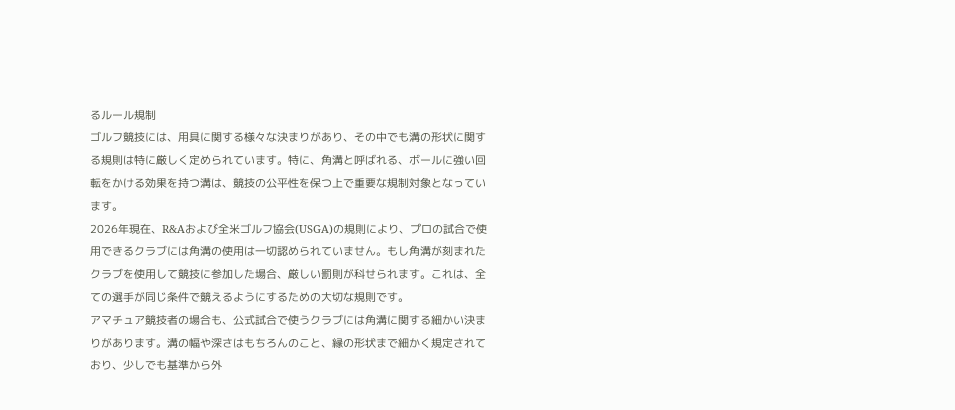るルール規制
ゴルフ競技には、用具に関する様々な決まりがあり、その中でも溝の形状に関する規則は特に厳しく定められています。特に、角溝と呼ばれる、ボールに強い回転をかける効果を持つ溝は、競技の公平性を保つ上で重要な規制対象となっています。
2026年現在、R&Aおよび全米ゴルフ協会(USGA)の規則により、プロの試合で使用できるクラブには角溝の使用は一切認められていません。もし角溝が刻まれたクラブを使用して競技に参加した場合、厳しい罰則が科せられます。これは、全ての選手が同じ条件で競えるようにするための大切な規則です。
アマチュア競技者の場合も、公式試合で使うクラブには角溝に関する細かい決まりがあります。溝の幅や深さはもちろんのこと、縁の形状まで細かく規定されており、少しでも基準から外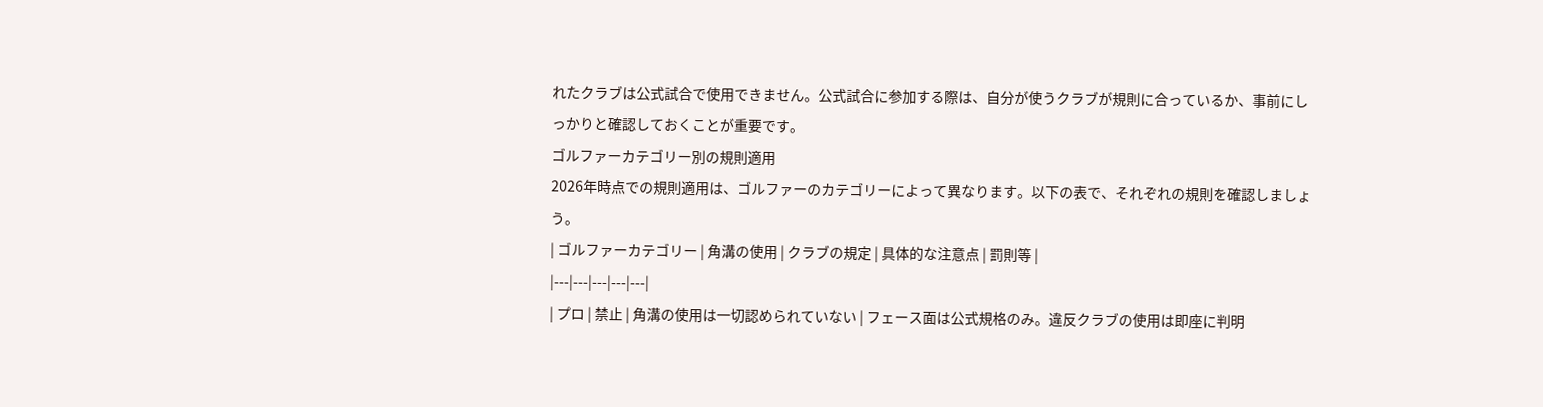れたクラブは公式試合で使用できません。公式試合に参加する際は、自分が使うクラブが規則に合っているか、事前にしっかりと確認しておくことが重要です。
ゴルファーカテゴリー別の規則適用
2026年時点での規則適用は、ゴルファーのカテゴリーによって異なります。以下の表で、それぞれの規則を確認しましょう。
| ゴルファーカテゴリー | 角溝の使用 | クラブの規定 | 具体的な注意点 | 罰則等 |
|---|---|---|---|---|
| プロ | 禁止 | 角溝の使用は一切認められていない | フェース面は公式規格のみ。違反クラブの使用は即座に判明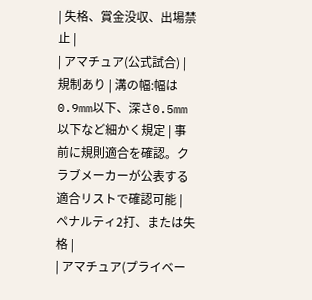| 失格、賞金没収、出場禁止 |
| アマチュア(公式試合) | 規制あり | 溝の幅:幅は0.9mm以下、深さ0.5mm以下など細かく規定 | 事前に規則適合を確認。クラブメーカーが公表する適合リストで確認可能 | ペナルティ2打、または失格 |
| アマチュア(プライベー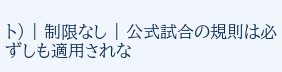ト) | 制限なし | 公式試合の規則は必ずしも適用されな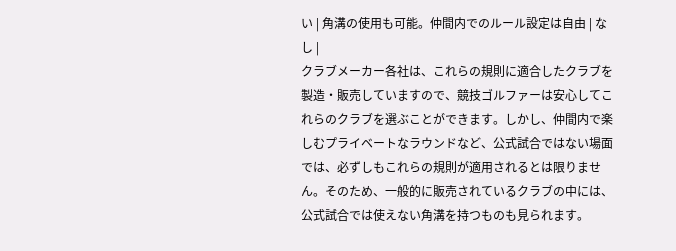い | 角溝の使用も可能。仲間内でのルール設定は自由 | なし |
クラブメーカー各社は、これらの規則に適合したクラブを製造・販売していますので、競技ゴルファーは安心してこれらのクラブを選ぶことができます。しかし、仲間内で楽しむプライベートなラウンドなど、公式試合ではない場面では、必ずしもこれらの規則が適用されるとは限りません。そのため、一般的に販売されているクラブの中には、公式試合では使えない角溝を持つものも見られます。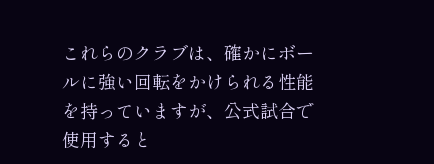これらのクラブは、確かにボールに強い回転をかけられる性能を持っていますが、公式試合で使用すると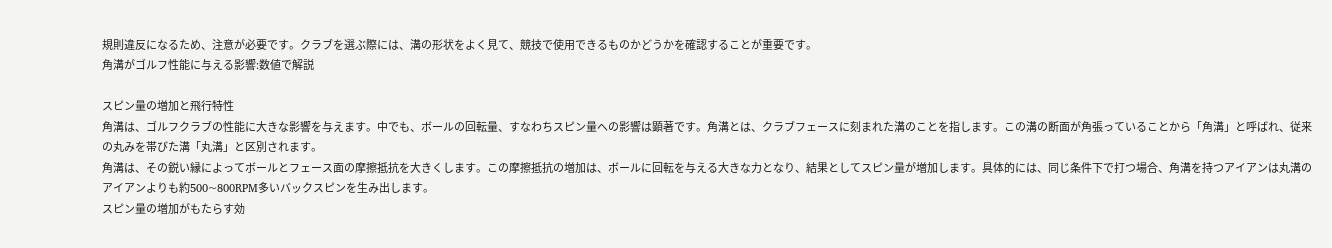規則違反になるため、注意が必要です。クラブを選ぶ際には、溝の形状をよく見て、競技で使用できるものかどうかを確認することが重要です。
角溝がゴルフ性能に与える影響:数値で解説

スピン量の増加と飛行特性
角溝は、ゴルフクラブの性能に大きな影響を与えます。中でも、ボールの回転量、すなわちスピン量への影響は顕著です。角溝とは、クラブフェースに刻まれた溝のことを指します。この溝の断面が角張っていることから「角溝」と呼ばれ、従来の丸みを帯びた溝「丸溝」と区別されます。
角溝は、その鋭い縁によってボールとフェース面の摩擦抵抗を大きくします。この摩擦抵抗の増加は、ボールに回転を与える大きな力となり、結果としてスピン量が増加します。具体的には、同じ条件下で打つ場合、角溝を持つアイアンは丸溝のアイアンよりも約500~800RPM多いバックスピンを生み出します。
スピン量の増加がもたらす効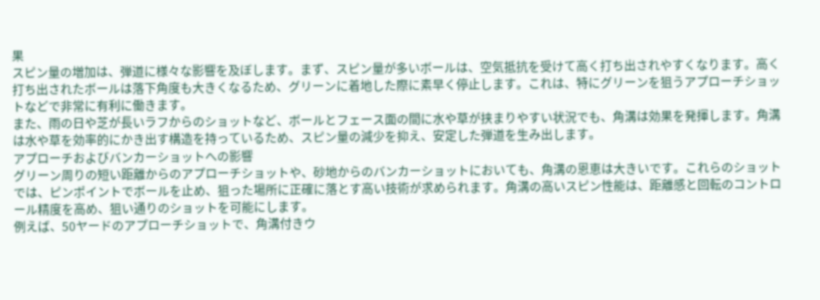果
スピン量の増加は、弾道に様々な影響を及ぼします。まず、スピン量が多いボールは、空気抵抗を受けて高く打ち出されやすくなります。高く打ち出されたボールは落下角度も大きくなるため、グリーンに着地した際に素早く停止します。これは、特にグリーンを狙うアプローチショットなどで非常に有利に働きます。
また、雨の日や芝が長いラフからのショットなど、ボールとフェース面の間に水や草が挟まりやすい状況でも、角溝は効果を発揮します。角溝は水や草を効率的にかき出す構造を持っているため、スピン量の減少を抑え、安定した弾道を生み出します。
アプローチおよびバンカーショットへの影響
グリーン周りの短い距離からのアプローチショットや、砂地からのバンカーショットにおいても、角溝の恩恵は大きいです。これらのショットでは、ピンポイントでボールを止め、狙った場所に正確に落とす高い技術が求められます。角溝の高いスピン性能は、距離感と回転のコントロール精度を高め、狙い通りのショットを可能にします。
例えば、50ヤードのアプローチショットで、角溝付きウ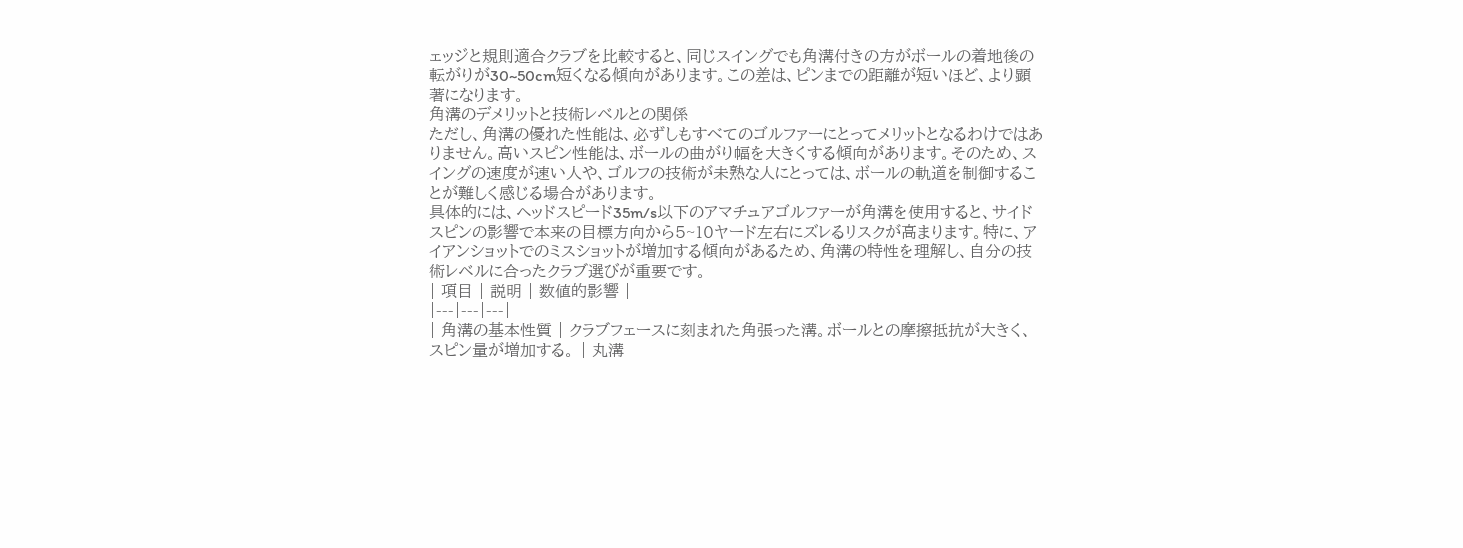ェッジと規則適合クラブを比較すると、同じスイングでも角溝付きの方がボールの着地後の転がりが30~50cm短くなる傾向があります。この差は、ピンまでの距離が短いほど、より顕著になります。
角溝のデメリットと技術レベルとの関係
ただし、角溝の優れた性能は、必ずしもすべてのゴルファーにとってメリットとなるわけではありません。高いスピン性能は、ボールの曲がり幅を大きくする傾向があります。そのため、スイングの速度が速い人や、ゴルフの技術が未熟な人にとっては、ボールの軌道を制御することが難しく感じる場合があります。
具体的には、ヘッドスピード35m/s以下のアマチュアゴルファーが角溝を使用すると、サイドスピンの影響で本来の目標方向から5~10ヤード左右にズレるリスクが高まります。特に、アイアンショットでのミスショットが増加する傾向があるため、角溝の特性を理解し、自分の技術レベルに合ったクラブ選びが重要です。
| 項目 | 説明 | 数値的影響 |
|---|---|---|
| 角溝の基本性質 | クラブフェースに刻まれた角張った溝。ボールとの摩擦抵抗が大きく、スピン量が増加する。 | 丸溝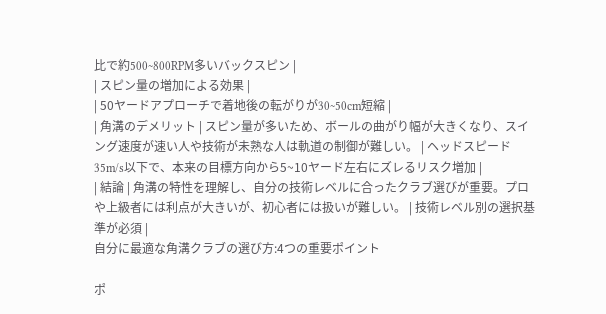比で約500~800RPM多いバックスピン |
| スピン量の増加による効果 |
| 50ヤードアプローチで着地後の転がりが30~50cm短縮 |
| 角溝のデメリット | スピン量が多いため、ボールの曲がり幅が大きくなり、スイング速度が速い人や技術が未熟な人は軌道の制御が難しい。 | ヘッドスピード35m/s以下で、本来の目標方向から5~10ヤード左右にズレるリスク増加 |
| 結論 | 角溝の特性を理解し、自分の技術レベルに合ったクラブ選びが重要。プロや上級者には利点が大きいが、初心者には扱いが難しい。 | 技術レベル別の選択基準が必須 |
自分に最適な角溝クラブの選び方:4つの重要ポイント

ポ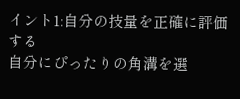イント1:自分の技量を正確に評価する
自分にぴったりの角溝を選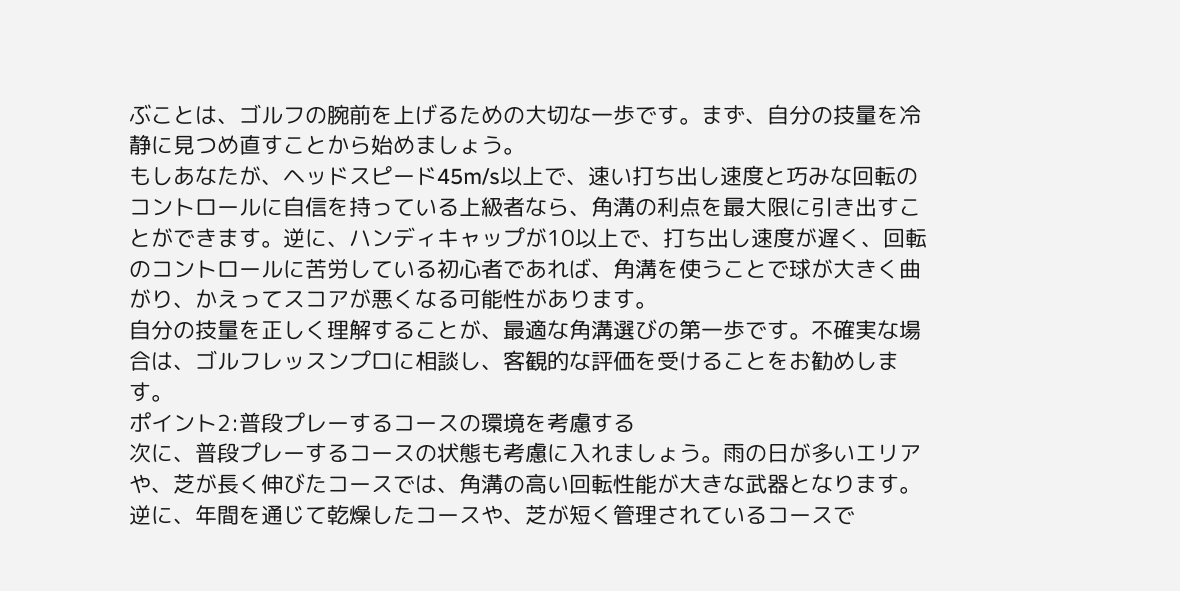ぶことは、ゴルフの腕前を上げるための大切な一歩です。まず、自分の技量を冷静に見つめ直すことから始めましょう。
もしあなたが、ヘッドスピード45m/s以上で、速い打ち出し速度と巧みな回転のコントロールに自信を持っている上級者なら、角溝の利点を最大限に引き出すことができます。逆に、ハンディキャップが10以上で、打ち出し速度が遅く、回転のコントロールに苦労している初心者であれば、角溝を使うことで球が大きく曲がり、かえってスコアが悪くなる可能性があります。
自分の技量を正しく理解することが、最適な角溝選びの第一歩です。不確実な場合は、ゴルフレッスンプロに相談し、客観的な評価を受けることをお勧めします。
ポイント2:普段プレーするコースの環境を考慮する
次に、普段プレーするコースの状態も考慮に入れましょう。雨の日が多いエリアや、芝が長く伸びたコースでは、角溝の高い回転性能が大きな武器となります。逆に、年間を通じて乾燥したコースや、芝が短く管理されているコースで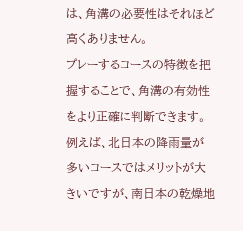は、角溝の必要性はそれほど高くありません。
プレーするコースの特徴を把握することで、角溝の有効性をより正確に判断できます。例えば、北日本の降雨量が多いコースではメリットが大きいですが、南日本の乾燥地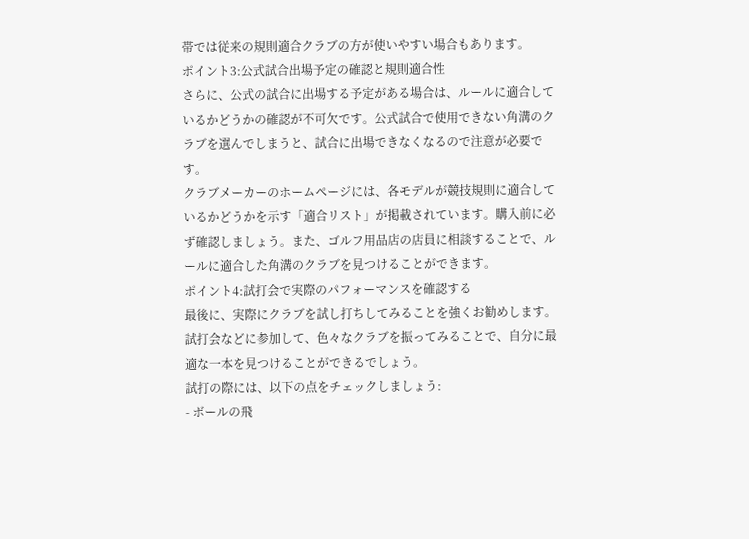帯では従来の規則適合クラブの方が使いやすい場合もあります。
ポイント3:公式試合出場予定の確認と規則適合性
さらに、公式の試合に出場する予定がある場合は、ルールに適合しているかどうかの確認が不可欠です。公式試合で使用できない角溝のクラブを選んでしまうと、試合に出場できなくなるので注意が必要です。
クラブメーカーのホームページには、各モデルが競技規則に適合しているかどうかを示す「適合リスト」が掲載されています。購入前に必ず確認しましょう。また、ゴルフ用品店の店員に相談することで、ルールに適合した角溝のクラブを見つけることができます。
ポイント4:試打会で実際のパフォーマンスを確認する
最後に、実際にクラブを試し打ちしてみることを強くお勧めします。試打会などに参加して、色々なクラブを振ってみることで、自分に最適な一本を見つけることができるでしょう。
試打の際には、以下の点をチェックしましょう:
- ボールの飛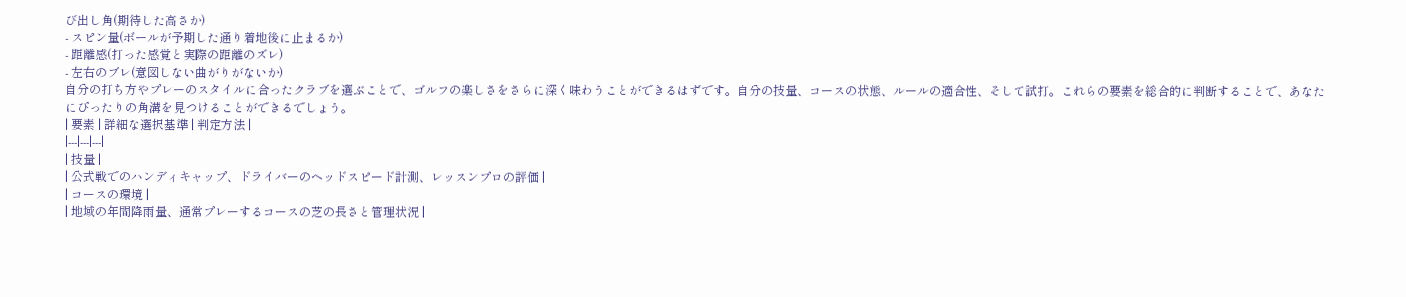び出し角(期待した高さか)
- スピン量(ボールが予期した通り着地後に止まるか)
- 距離感(打った感覚と実際の距離のズレ)
- 左右のブレ(意図しない曲がりがないか)
自分の打ち方やプレーのスタイルに合ったクラブを選ぶことで、ゴルフの楽しさをさらに深く味わうことができるはずです。自分の技量、コースの状態、ルールの適合性、そして試打。これらの要素を総合的に判断することで、あなたにぴったりの角溝を見つけることができるでしょう。
| 要素 | 詳細な選択基準 | 判定方法 |
|---|---|---|
| 技量 |
| 公式戦でのハンディキャップ、ドライバーのヘッドスピード計測、レッスンプロの評価 |
| コースの環境 |
| 地域の年間降雨量、通常プレーするコースの芝の長さと管理状況 |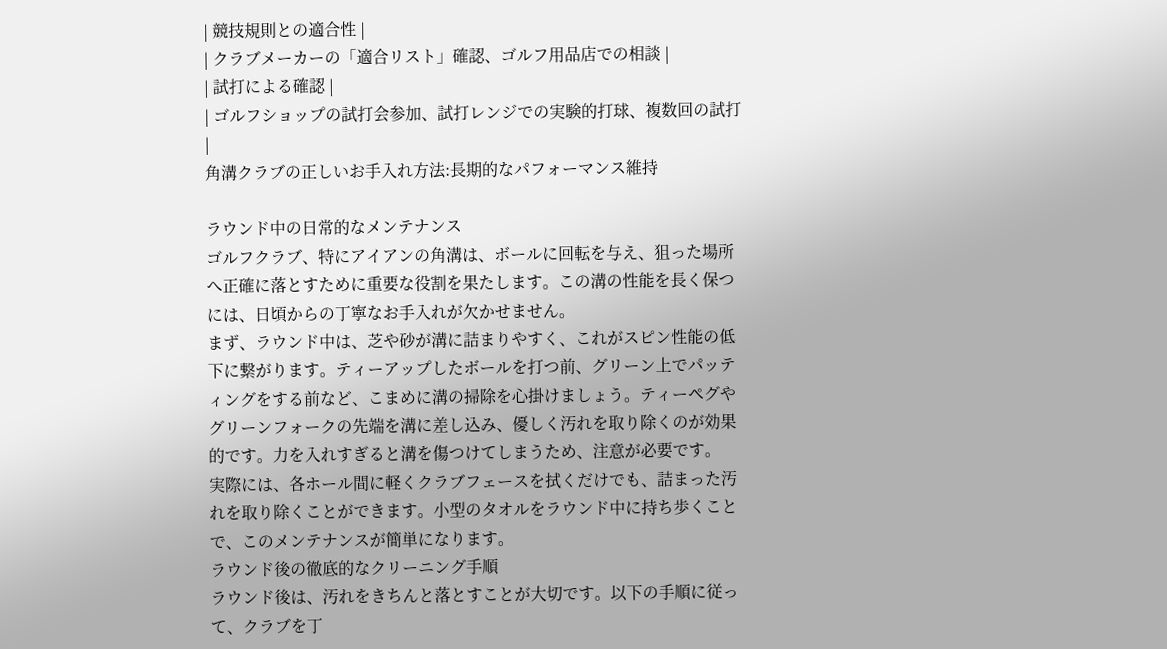| 競技規則との適合性 |
| クラブメーカーの「適合リスト」確認、ゴルフ用品店での相談 |
| 試打による確認 |
| ゴルフショップの試打会参加、試打レンジでの実験的打球、複数回の試打 |
角溝クラブの正しいお手入れ方法:長期的なパフォーマンス維持

ラウンド中の日常的なメンテナンス
ゴルフクラブ、特にアイアンの角溝は、ボールに回転を与え、狙った場所へ正確に落とすために重要な役割を果たします。この溝の性能を長く保つには、日頃からの丁寧なお手入れが欠かせません。
まず、ラウンド中は、芝や砂が溝に詰まりやすく、これがスピン性能の低下に繋がります。ティーアップしたボールを打つ前、グリーン上でパッティングをする前など、こまめに溝の掃除を心掛けましょう。ティーペグやグリーンフォークの先端を溝に差し込み、優しく汚れを取り除くのが効果的です。力を入れすぎると溝を傷つけてしまうため、注意が必要です。
実際には、各ホール間に軽くクラブフェースを拭くだけでも、詰まった汚れを取り除くことができます。小型のタオルをラウンド中に持ち歩くことで、このメンテナンスが簡単になります。
ラウンド後の徹底的なクリーニング手順
ラウンド後は、汚れをきちんと落とすことが大切です。以下の手順に従って、クラブを丁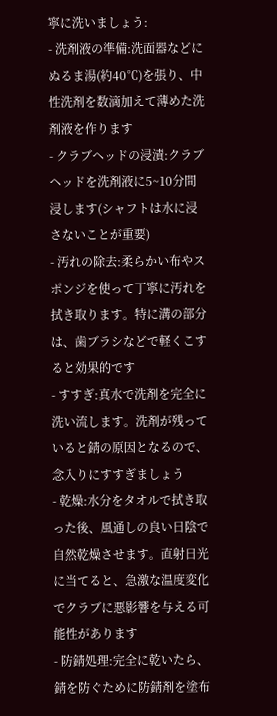寧に洗いましょう:
- 洗剤液の準備:洗面器などにぬるま湯(約40℃)を張り、中性洗剤を数滴加えて薄めた洗剤液を作ります
- クラブヘッドの浸漬:クラブヘッドを洗剤液に5~10分間浸します(シャフトは水に浸さないことが重要)
- 汚れの除去:柔らかい布やスポンジを使って丁寧に汚れを拭き取ります。特に溝の部分は、歯ブラシなどで軽くこすると効果的です
- すすぎ:真水で洗剤を完全に洗い流します。洗剤が残っていると錆の原因となるので、念入りにすすぎましょう
- 乾燥:水分をタオルで拭き取った後、風通しの良い日陰で自然乾燥させます。直射日光に当てると、急激な温度変化でクラブに悪影響を与える可能性があります
- 防錆処理:完全に乾いたら、錆を防ぐために防錆剤を塗布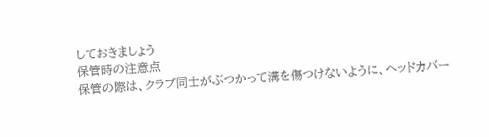しておきましょう
保管時の注意点
保管の際は、クラブ同士がぶつかって溝を傷つけないように、ヘッドカバー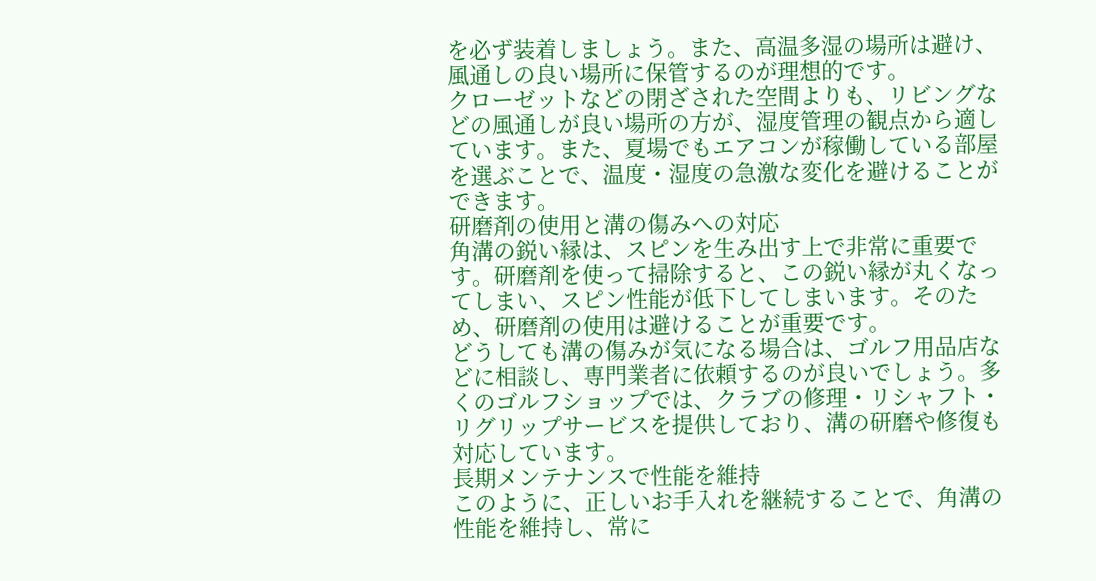を必ず装着しましょう。また、高温多湿の場所は避け、風通しの良い場所に保管するのが理想的です。
クローゼットなどの閉ざされた空間よりも、リビングなどの風通しが良い場所の方が、湿度管理の観点から適しています。また、夏場でもエアコンが稼働している部屋を選ぶことで、温度・湿度の急激な変化を避けることができます。
研磨剤の使用と溝の傷みへの対応
角溝の鋭い縁は、スピンを生み出す上で非常に重要です。研磨剤を使って掃除すると、この鋭い縁が丸くなってしまい、スピン性能が低下してしまいます。そのため、研磨剤の使用は避けることが重要です。
どうしても溝の傷みが気になる場合は、ゴルフ用品店などに相談し、専門業者に依頼するのが良いでしょう。多くのゴルフショップでは、クラブの修理・リシャフト・リグリップサービスを提供しており、溝の研磨や修復も対応しています。
長期メンテナンスで性能を維持
このように、正しいお手入れを継続することで、角溝の性能を維持し、常に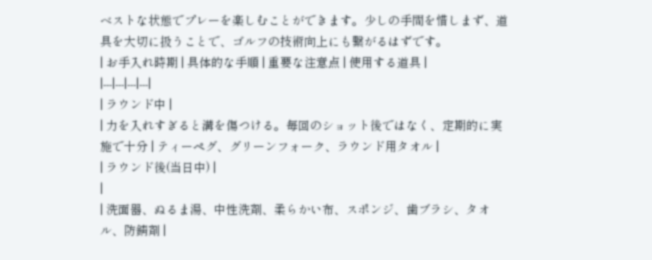ベストな状態でプレーを楽しむことができます。少しの手間を惜しまず、道具を大切に扱うことで、ゴルフの技術向上にも繋がるはずです。
| お手入れ時期 | 具体的な手順 | 重要な注意点 | 使用する道具 |
|---|---|---|---|
| ラウンド中 |
| 力を入れすぎると溝を傷つける。毎回のショット後ではなく、定期的に実施で十分 | ティーペグ、グリーンフォーク、ラウンド用タオル |
| ラウンド後(当日中) |
|
| 洗面器、ぬるま湯、中性洗剤、柔らかい布、スポンジ、歯ブラシ、タオル、防錆剤 |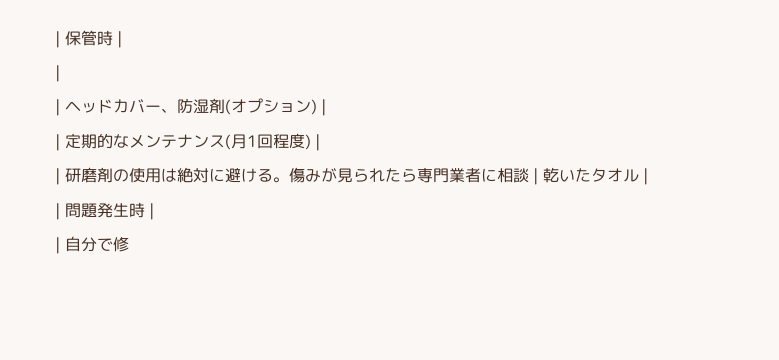| 保管時 |
|
| ヘッドカバー、防湿剤(オプション) |
| 定期的なメンテナンス(月1回程度) |
| 研磨剤の使用は絶対に避ける。傷みが見られたら専門業者に相談 | 乾いたタオル |
| 問題発生時 |
| 自分で修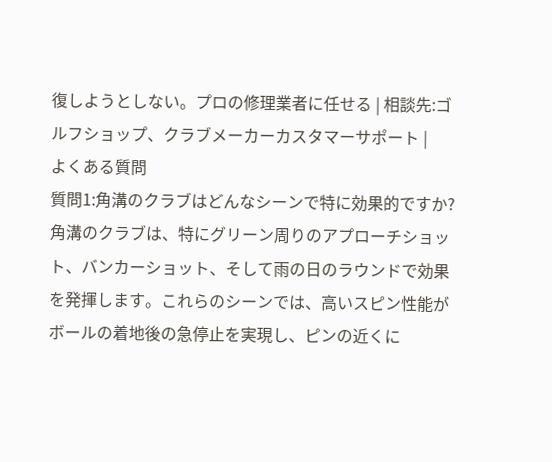復しようとしない。プロの修理業者に任せる | 相談先:ゴルフショップ、クラブメーカーカスタマーサポート |
よくある質問
質問1:角溝のクラブはどんなシーンで特に効果的ですか?
角溝のクラブは、特にグリーン周りのアプローチショット、バンカーショット、そして雨の日のラウンドで効果を発揮します。これらのシーンでは、高いスピン性能がボールの着地後の急停止を実現し、ピンの近くに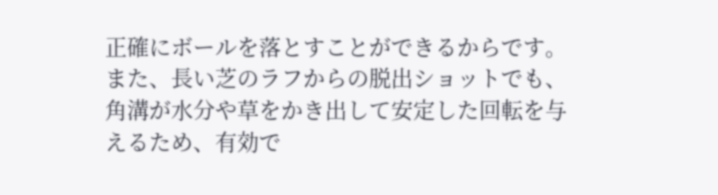正確にボールを落とすことができるからです。また、長い芝のラフからの脱出ショットでも、角溝が水分や草をかき出して安定した回転を与えるため、有効で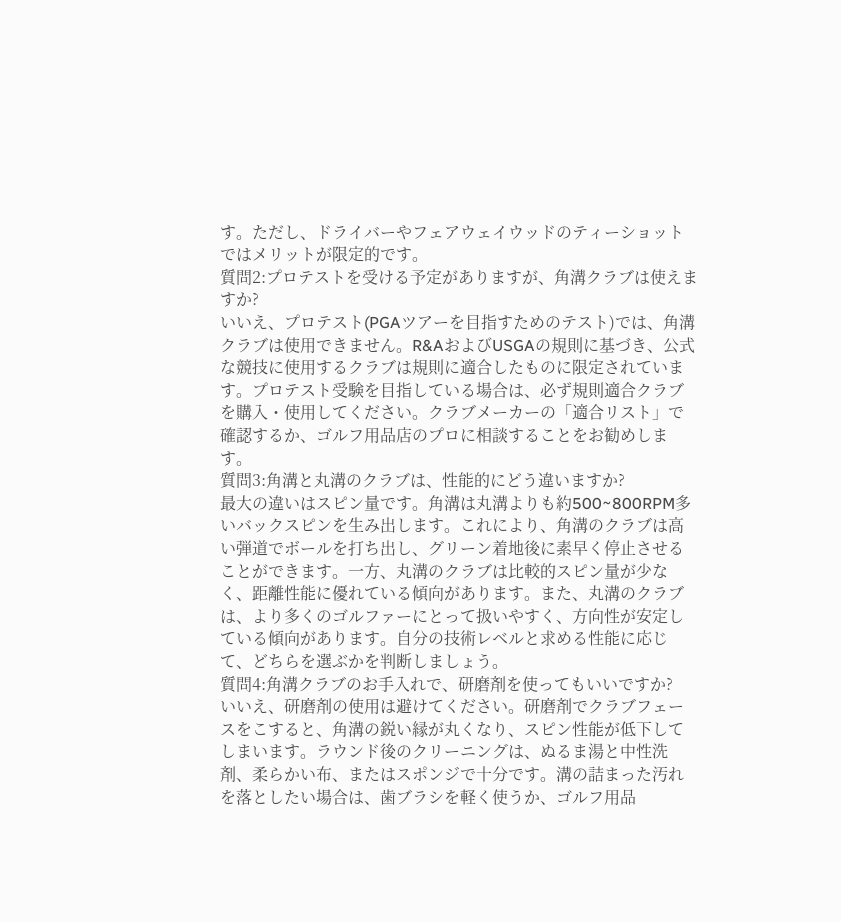す。ただし、ドライバーやフェアウェイウッドのティーショットではメリットが限定的です。
質問2:プロテストを受ける予定がありますが、角溝クラブは使えますか?
いいえ、プロテスト(PGAツアーを目指すためのテスト)では、角溝クラブは使用できません。R&AおよびUSGAの規則に基づき、公式な競技に使用するクラブは規則に適合したものに限定されています。プロテスト受験を目指している場合は、必ず規則適合クラブを購入・使用してください。クラブメーカーの「適合リスト」で確認するか、ゴルフ用品店のプロに相談することをお勧めします。
質問3:角溝と丸溝のクラブは、性能的にどう違いますか?
最大の違いはスピン量です。角溝は丸溝よりも約500~800RPM多いバックスピンを生み出します。これにより、角溝のクラブは高い弾道でボールを打ち出し、グリーン着地後に素早く停止させることができます。一方、丸溝のクラブは比較的スピン量が少なく、距離性能に優れている傾向があります。また、丸溝のクラブは、より多くのゴルファーにとって扱いやすく、方向性が安定している傾向があります。自分の技術レベルと求める性能に応じて、どちらを選ぶかを判断しましょう。
質問4:角溝クラブのお手入れで、研磨剤を使ってもいいですか?
いいえ、研磨剤の使用は避けてください。研磨剤でクラブフェースをこすると、角溝の鋭い縁が丸くなり、スピン性能が低下してしまいます。ラウンド後のクリーニングは、ぬるま湯と中性洗剤、柔らかい布、またはスポンジで十分です。溝の詰まった汚れを落としたい場合は、歯ブラシを軽く使うか、ゴルフ用品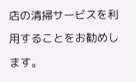店の清掃サービスを利用することをお勧めします。